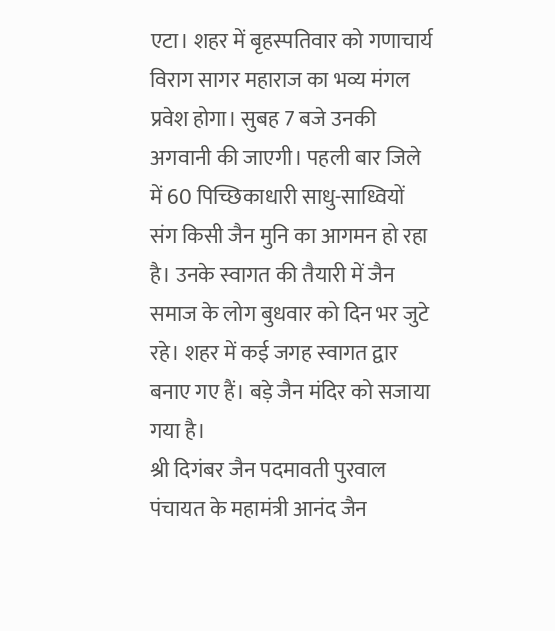एटा। शहर में बृहस्पतिवार को गणाचार्य विराग सागर महाराज का भव्य मंगल प्रवेश होगा। सुबह 7 बजे उनकी अगवानी की जाएगी। पहली बार जिले में 60 पिच्छिकाधारी साधु-साध्वियों संग किसी जैन मुनि का आगमन हो रहा है। उनके स्वागत की तैयारी में जैन समाज के लोग बुधवार को दिन भर जुटे रहे। शहर में कई जगह स्वागत द्वार बनाए गए हैं। बड़े जैन मंदिर को सजाया गया है।
श्री दिगंबर जैन पदमावती पुरवाल पंचायत के महामंत्री आनंद जैन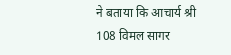ने बताया कि आचार्य श्री 108 विमल सागर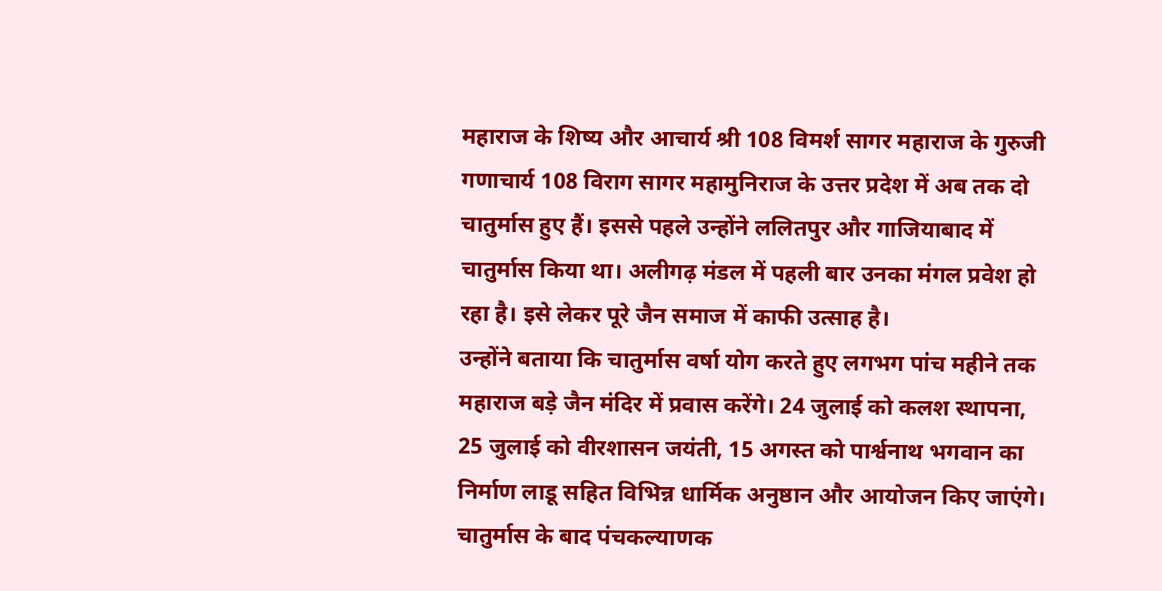महाराज के शिष्य और आचार्य श्री 108 विमर्श सागर महाराज के गुरुजी गणाचार्य 108 विराग सागर महामुनिराज के उत्तर प्रदेश में अब तक दो चातुर्मास हुए हैं। इससे पहले उन्होंने ललितपुर और गाजियाबाद में चातुर्मास किया था। अलीगढ़ मंडल में पहली बार उनका मंगल प्रवेश हो रहा है। इसे लेकर पूरे जैन समाज में काफी उत्साह है।
उन्होंने बताया कि चातुर्मास वर्षा योग करते हुए लगभग पांच महीने तक महाराज बड़े जैन मंदिर में प्रवास करेंगे। 24 जुलाई को कलश स्थापना, 25 जुलाई को वीरशासन जयंती, 15 अगस्त को पार्श्वनाथ भगवान का निर्माण लाडू सहित विभिन्न धार्मिक अनुष्ठान और आयोजन किए जाएंगे। चातुर्मास के बाद पंचकल्याणक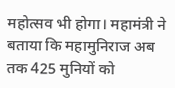महोत्सव भी होगा। महामंत्री ने बताया कि महामुनिराज अब तक 425 मुनियों को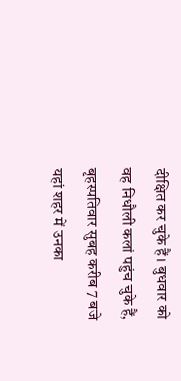दीक्षित कर चुके हैं। बुधवार को वह निधौली कलां पहुंच चुके हैं, बृहस्पतिवार सुबह करीब 7 बजे यहां शहर में उनका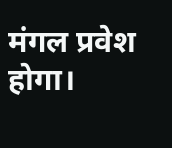मंगल प्रवेश होगा।